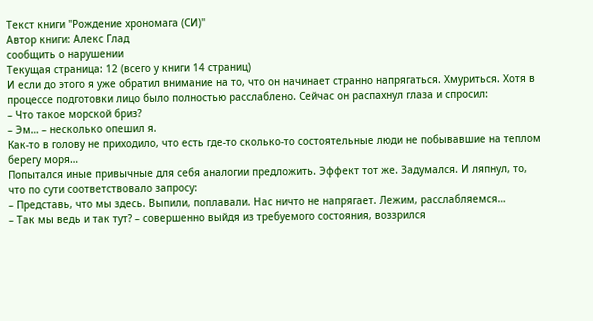Текст книги "Рождение хрономага (СИ)"
Автор книги: Алекс Глад
сообщить о нарушении
Текущая страница: 12 (всего у книги 14 страниц)
И если до этого я уже обратил внимание на то, что он начинает странно напрягаться. Хмуриться. Хотя в процессе подготовки лицо было полностью расслаблено. Сейчас он распахнул глаза и спросил:
– Что такое морской бриз?
– Эм… – несколько опешил я.
Как-то в голову не приходило, что есть где-то сколько-то состоятельные люди не побывавшие на теплом берегу моря…
Попытался иные привычные для себя аналогии предложить. Эффект тот же. Задумался. И ляпнул, то, что по сути соответствовало запросу:
– Представь, что мы здесь. Выпили, поплавали. Нас ничто не напрягает. Лежим, расслабляемся…
– Так мы ведь и так тут? – совершенно выйдя из требуемого состояния, воззрился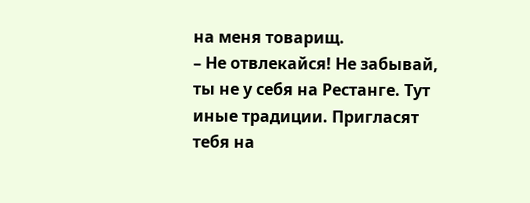на меня товарищ.
– Не отвлекайся! Не забывай, ты не у себя на Рестанге. Тут иные традиции. Пригласят тебя на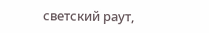светский раут,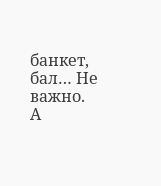банкет, бал… Не важно. А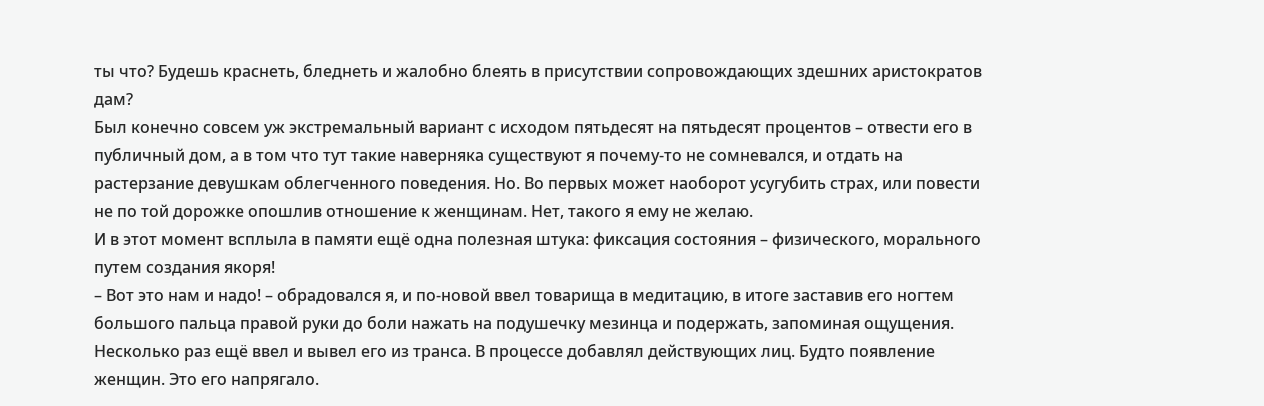ты что? Будешь краснеть, бледнеть и жалобно блеять в присутствии сопровождающих здешних аристократов дам?
Был конечно совсем уж экстремальный вариант с исходом пятьдесят на пятьдесят процентов – отвести его в публичный дом, а в том что тут такие наверняка существуют я почему-то не сомневался, и отдать на растерзание девушкам облегченного поведения. Но. Во первых может наоборот усугубить страх, или повести не по той дорожке опошлив отношение к женщинам. Нет, такого я ему не желаю.
И в этот момент всплыла в памяти ещё одна полезная штука: фиксация состояния – физического, морального путем создания якоря!
– Вот это нам и надо! – обрадовался я, и по-новой ввел товарища в медитацию, в итоге заставив его ногтем большого пальца правой руки до боли нажать на подушечку мезинца и подержать, запоминая ощущения.
Несколько раз ещё ввел и вывел его из транса. В процессе добавлял действующих лиц. Будто появление женщин. Это его напрягало.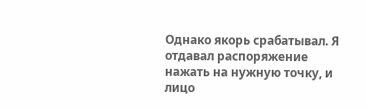Однако якорь срабатывал. Я отдавал распоряжение нажать на нужную точку, и лицо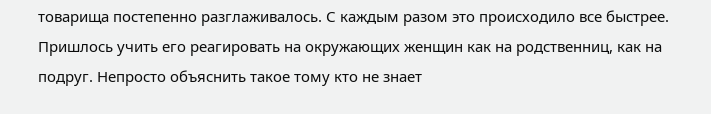товарища постепенно разглаживалось. С каждым разом это происходило все быстрее.
Пришлось учить его реагировать на окружающих женщин как на родственниц, как на подруг. Непросто объяснить такое тому кто не знает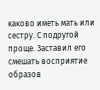каково иметь мать или сестру. С подругой проще. Заставил его смешать восприятие образов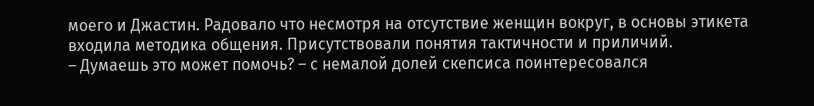моего и Джастин. Радовало что несмотря на отсутствие женщин вокруг, в основы этикета входила методика общения. Присутствовали понятия тактичности и приличий.
– Думаешь это может помочь? – с немалой долей скепсиса поинтересовался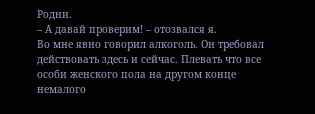Родни.
– А давай проверим! – отозвался я.
Во мне явно говорил алкоголь. Он требовал действовать здесь и сейчас. Плевать что все особи женского пола на другом конце немалого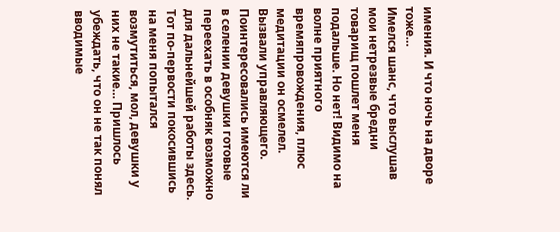имения. И что ночь на дворе тоже…
Имелся шанс, что выслушав мои нетрезвые бредни товарищ пошлет меня подальше. Но нет! Видимо на волне приятного времяпровождения, плюс медитации он осмелел. Вызвали управляющего. Поинтересовались имеются ли в селении девушки готовые переехать в особняк возможно для дальнейшей работы здесь. Тот по-первости покосившись на меня попытался возмутиться, мол, девушки у них не такие… Пришлось убеждать, что он не так понял вводимые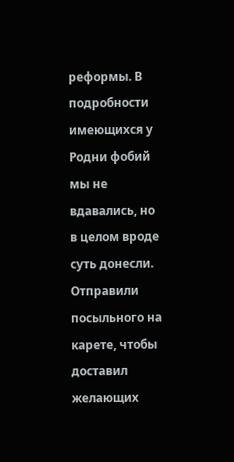реформы. В подробности имеющихся у Родни фобий мы не вдавались, но в целом вроде суть донесли. Отправили посыльного на карете, чтобы доставил желающих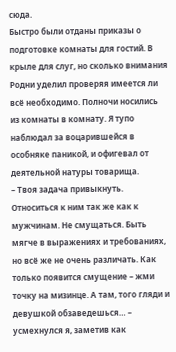сюда.
Быстро были отданы приказы о подготовке комнаты для гостий. В крыле для слуг, но сколько внимания Родни уделил проверяя имеется ли всё необходимо. Полночи носились из комнаты в комнату. Я тупо наблюдал за воцарившейся в особняке паникой, и офигевал от деятельной натуры товарища.
– Твоя задача привыкнуть. Относиться к ним так же как к мужчинам. Не смущаться. Быть мягче в выражениях и требованиях, но всё же не очень различать. Как только появится смущение – жми точку на мизинце. А там, того гляди и девушкой обзаведешься… – усмехнулся я, заметив как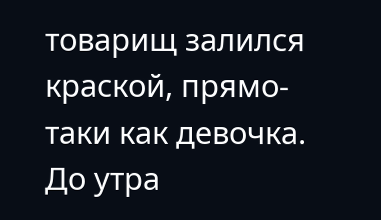товарищ залился краской, прямо-таки как девочка.
До утра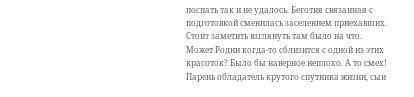поспать так и не удалось. Беготня связанная с подготовкой сменилась заселением приехавших. Стоит заметить взглянуть там было на что. Может Родни когда-то сблизится с одной из этих красоток? Было бы наверное неплохо. А то смех! Парень обладатель крутого спутника жизни, сын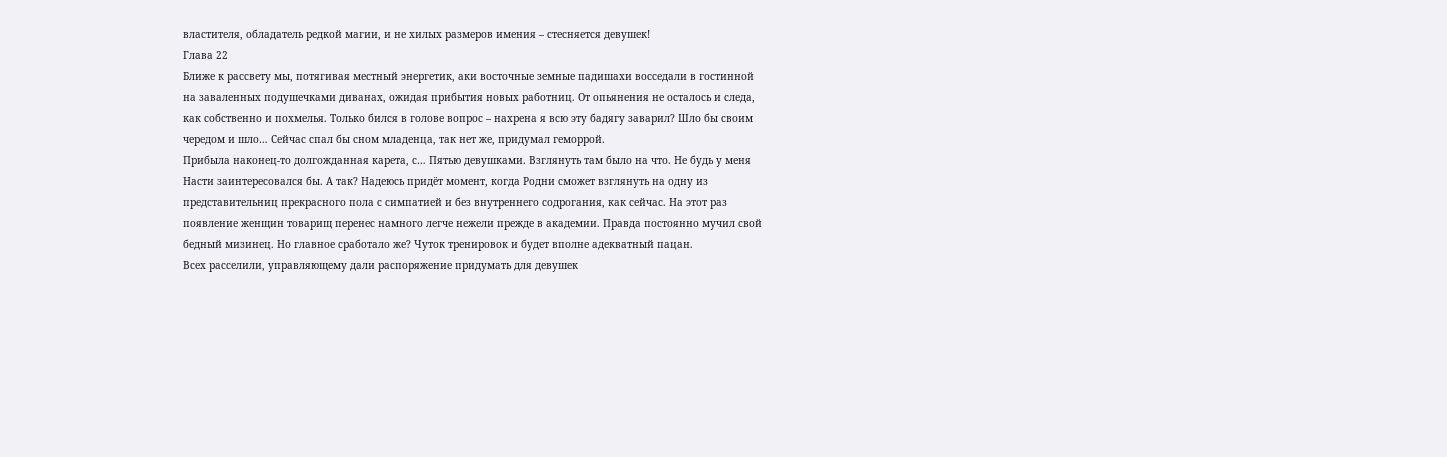властителя, обладатель редкой магии, и не хилых размеров имения – стесняется девушек!
Глава 22
Ближе к рассвету мы, потягивая местный энергетик, аки восточные земные падишахи восседали в гостинной на заваленных подушечками диванах, ожидая прибытия новых работниц. От опьянения не осталось и следа, как собственно и похмелья. Только бился в голове вопрос – нахрена я всю эту бадягу заварил? Шло бы своим чередом и шло… Сейчас спал бы сном младенца, так нет же, придумал геморрой.
Прибыла наконец-то долгожданная карета, с… Пятью девушками. Взглянуть там было на что. Не будь у меня Насти заинтересовался бы. А так? Надеюсь придёт момент, когда Родни сможет взглянуть на одну из представительниц прекрасного пола с симпатией и без внутреннего содрогания, как сейчас. На этот раз появление женщин товарищ перенес намного легче нежели прежде в академии. Правда постоянно мучил свой бедный мизинец. Но главное сработало же? Чуток тренировок и будет вполне адекватный пацан.
Всех расселили, управляющему дали распоряжение придумать для девушек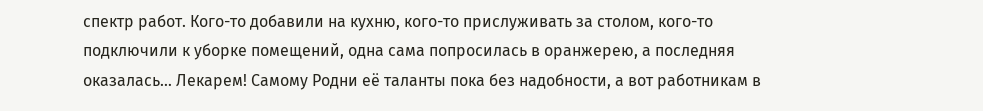спектр работ. Кого-то добавили на кухню, кого-то прислуживать за столом, кого-то подключили к уборке помещений, одна сама попросилась в оранжерею, а последняя оказалась… Лекарем! Самому Родни её таланты пока без надобности, а вот работникам в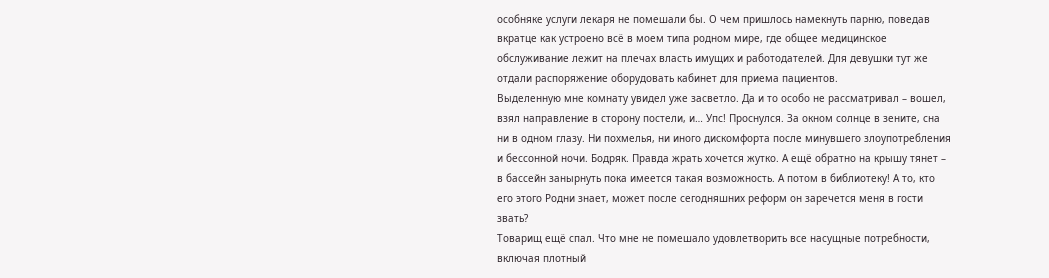особняке услуги лекаря не помешали бы. О чем пришлось намекнуть парню, поведав вкратце как устроено всё в моем типа родном мире, где общее медицинское обслуживание лежит на плечах власть имущих и работодателей. Для девушки тут же отдали распоряжение оборудовать кабинет для приема пациентов.
Выделенную мне комнату увидел уже засветло. Да и то особо не рассматривал – вошел, взял направление в сторону постели, и… Упс! Проснулся. За окном солнце в зените, сна ни в одном глазу. Ни похмелья, ни иного дискомфорта после минувшего злоупотребления и бессонной ночи. Бодряк. Правда жрать хочется жутко. А ещё обратно на крышу тянет – в бассейн занырнуть пока имеется такая возможность. А потом в библиотеку! А то, кто его этого Родни знает, может после сегодняшних реформ он заречется меня в гости звать?
Товарищ ещё спал. Что мне не помешало удовлетворить все насущные потребности, включая плотный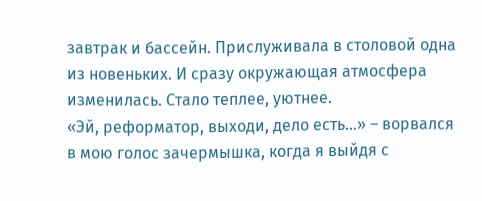завтрак и бассейн. Прислуживала в столовой одна из новеньких. И сразу окружающая атмосфера изменилась. Стало теплее, уютнее.
«Эй, реформатор, выходи, дело есть…» – ворвался в мою голос зачермышка, когда я выйдя с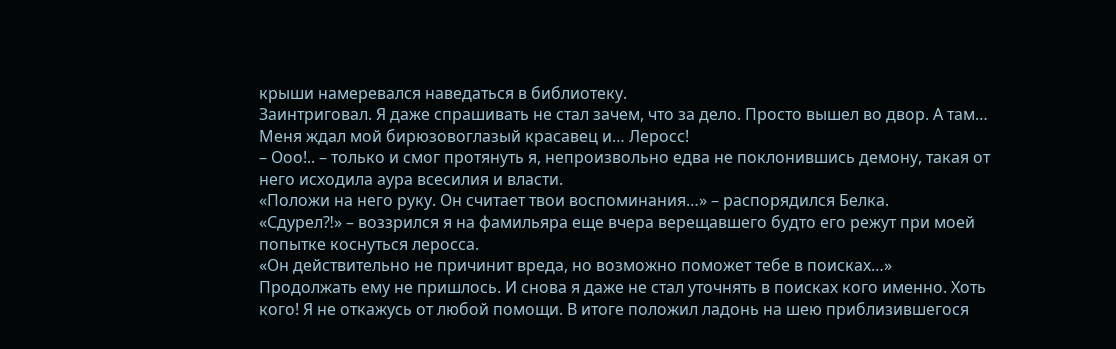крыши намеревался наведаться в библиотеку.
Заинтриговал. Я даже спрашивать не стал зачем, что за дело. Просто вышел во двор. А там… Меня ждал мой бирюзовоглазый красавец и… Леросс!
– Ооо!.. – только и смог протянуть я, непроизвольно едва не поклонившись демону, такая от него исходила аура всесилия и власти.
«Положи на него руку. Он считает твои воспоминания…» – распорядился Белка.
«Сдурел⁈» – воззрился я на фамильяра еще вчера верещавшего будто его режут при моей попытке коснуться леросса.
«Он действительно не причинит вреда, но возможно поможет тебе в поисках…»
Продолжать ему не пришлось. И снова я даже не стал уточнять в поисках кого именно. Хоть кого! Я не откажусь от любой помощи. В итоге положил ладонь на шею приблизившегося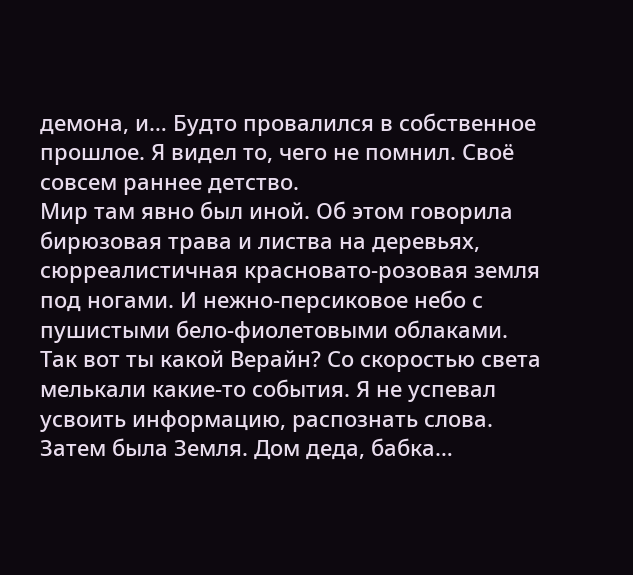демона, и… Будто провалился в собственное прошлое. Я видел то, чего не помнил. Своё совсем раннее детство.
Мир там явно был иной. Об этом говорила бирюзовая трава и листва на деревьях, сюрреалистичная красновато-розовая земля под ногами. И нежно-персиковое небо с пушистыми бело-фиолетовыми облаками. Так вот ты какой Верайн? Со скоростью света мелькали какие-то события. Я не успевал усвоить информацию, распознать слова.
Затем была Земля. Дом деда, бабка…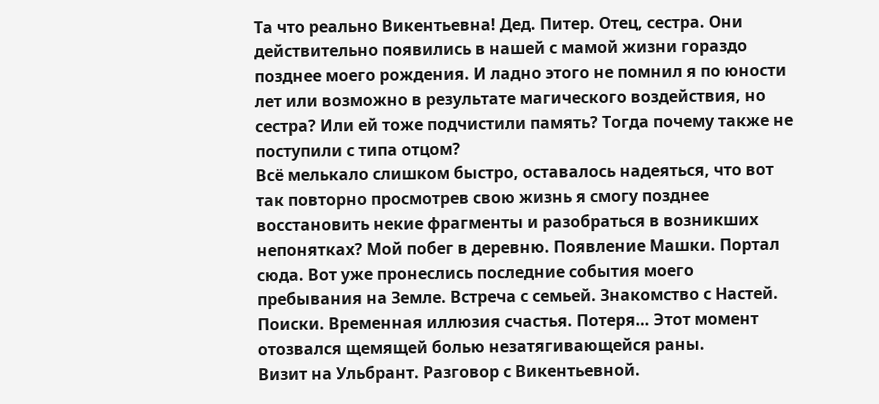Та что реально Викентьевна! Дед. Питер. Отец, сестра. Они действительно появились в нашей с мамой жизни гораздо позднее моего рождения. И ладно этого не помнил я по юности лет или возможно в результате магического воздействия, но сестра? Или ей тоже подчистили память? Тогда почему также не поступили с типа отцом?
Всё мелькало слишком быстро, оставалось надеяться, что вот так повторно просмотрев свою жизнь я смогу позднее восстановить некие фрагменты и разобраться в возникших непонятках? Мой побег в деревню. Появление Машки. Портал сюда. Вот уже пронеслись последние события моего пребывания на Земле. Встреча с семьей. Знакомство с Настей. Поиски. Временная иллюзия счастья. Потеря… Этот момент отозвался щемящей болью незатягивающейся раны.
Визит на Ульбрант. Разговор с Викентьевной.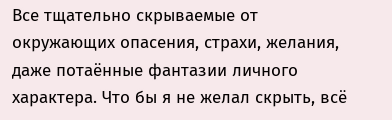Все тщательно скрываемые от окружающих опасения, страхи, желания, даже потаённые фантазии личного характера. Что бы я не желал скрыть, всё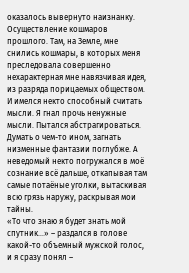оказалось вывернуто наизнанку.
Осуществление кошмаров прошлого. Там, на Земле, мне снились кошмары, в которых меня преследовала совершенно нехарактерная мне навязчивая идея, из разряда порицаемых обществом. И имелся некто способный считать мысли. Я гнал прочь ненужные мысли. Пытался абстрагироваться. Думать о чем-то ином, загнать низменные фантазии поглубже. А неведомый некто погружался в моё сознание всё дальше, откапывая там самые потаёные уголки, вытаскивая всю грязь наружу, раскрывая мои тайны.
«То что знаю я будет знать мой спутник…» – раздался в голове какой-то объемный мужской голос, и я сразу понял –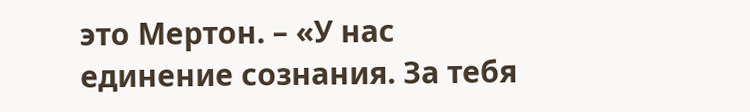это Мертон. – «У нас единение сознания. За тебя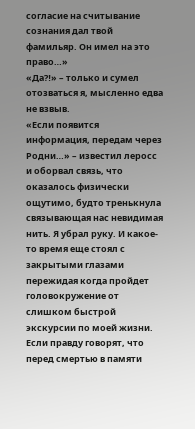согласие на считывание сознания дал твой фамильяр. Он имел на это право…»
«Да⁈» – только и сумел отозваться я, мысленно едва не взвыв.
«Если появится информация, передам через Родни…» – известил леросс и оборвал связь, что оказалось физически ощутимо, будто тренькнула связывающая нас невидимая нить. Я убрал руку. И какое-то время еще стоял с закрытыми глазами пережидая когда пройдет головокружение от слишком быстрой экскурсии по моей жизни. Если правду говорят, что перед смертью в памяти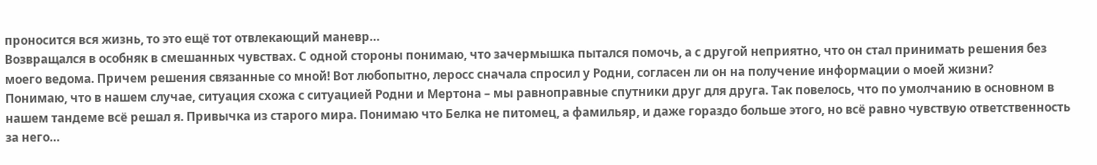проносится вся жизнь, то это ещё тот отвлекающий маневр…
Возвращался в особняк в смешанных чувствах. С одной стороны понимаю, что зачермышка пытался помочь, а с другой неприятно, что он стал принимать решения без моего ведома. Причем решения связанные со мной! Вот любопытно, леросс сначала спросил у Родни, согласен ли он на получение информации о моей жизни?
Понимаю, что в нашем случае, ситуация схожа с ситуацией Родни и Мертона – мы равноправные спутники друг для друга. Так повелось, что по умолчанию в основном в нашем тандеме всё решал я. Привычка из старого мира. Понимаю что Белка не питомец, а фамильяр, и даже гораздо больше этого, но всё равно чувствую ответственность за него…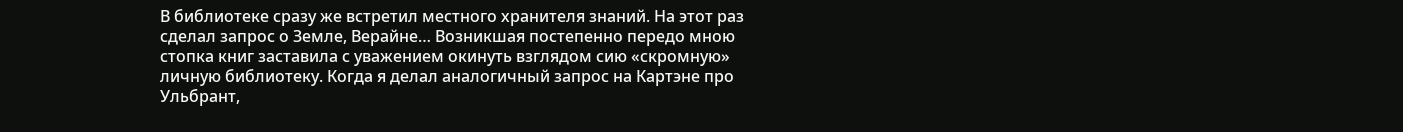В библиотеке сразу же встретил местного хранителя знаний. На этот раз сделал запрос о Земле, Верайне… Возникшая постепенно передо мною стопка книг заставила с уважением окинуть взглядом сию «скромную» личную библиотеку. Когда я делал аналогичный запрос на Картэне про Ульбрант,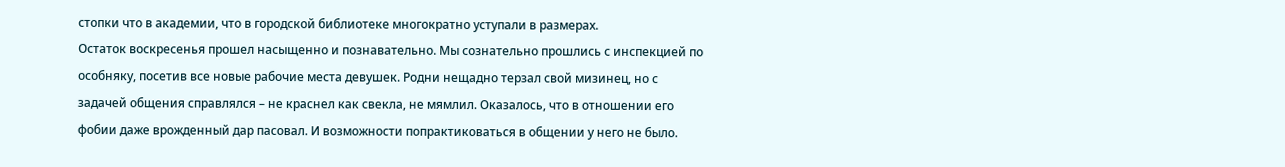стопки что в академии, что в городской библиотеке многократно уступали в размерах.
Остаток воскресенья прошел насыщенно и познавательно. Мы сознательно прошлись с инспекцией по особняку, посетив все новые рабочие места девушек. Родни нещадно терзал свой мизинец, но с задачей общения справлялся – не краснел как свекла, не мямлил. Оказалось, что в отношении его фобии даже врожденный дар пасовал. И возможности попрактиковаться в общении у него не было.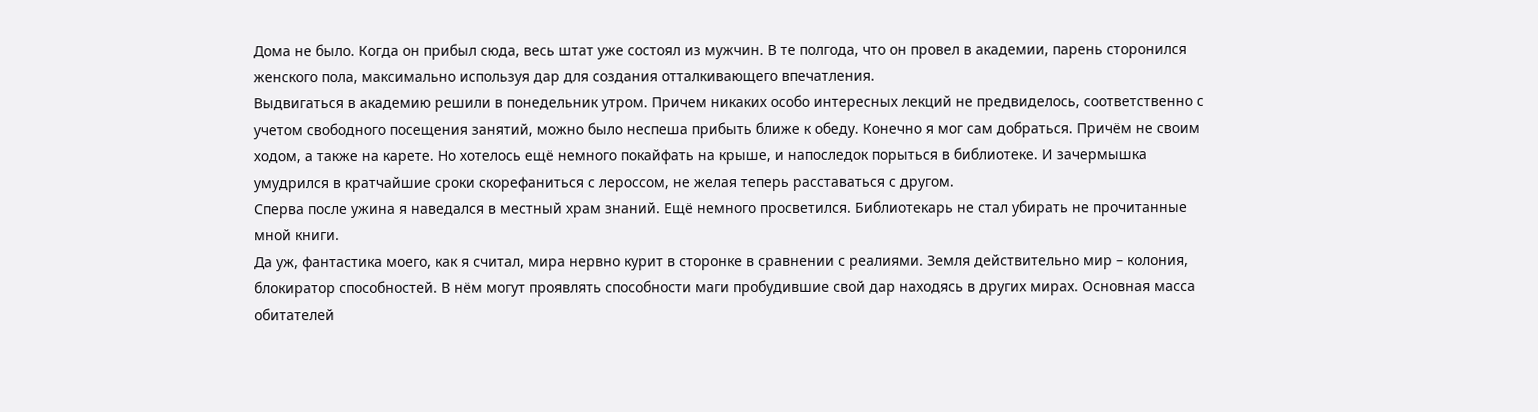Дома не было. Когда он прибыл сюда, весь штат уже состоял из мужчин. В те полгода, что он провел в академии, парень сторонился женского пола, максимально используя дар для создания отталкивающего впечатления.
Выдвигаться в академию решили в понедельник утром. Причем никаких особо интересных лекций не предвиделось, соответственно с учетом свободного посещения занятий, можно было неспеша прибыть ближе к обеду. Конечно я мог сам добраться. Причём не своим ходом, а также на карете. Но хотелось ещё немного покайфать на крыше, и напоследок порыться в библиотеке. И зачермышка умудрился в кратчайшие сроки скорефаниться с лероссом, не желая теперь расставаться с другом.
Сперва после ужина я наведался в местный храм знаний. Ещё немного просветился. Библиотекарь не стал убирать не прочитанные мной книги.
Да уж, фантастика моего, как я считал, мира нервно курит в сторонке в сравнении с реалиями. Земля действительно мир – колония, блокиратор способностей. В нём могут проявлять способности маги пробудившие свой дар находясь в других мирах. Основная масса обитателей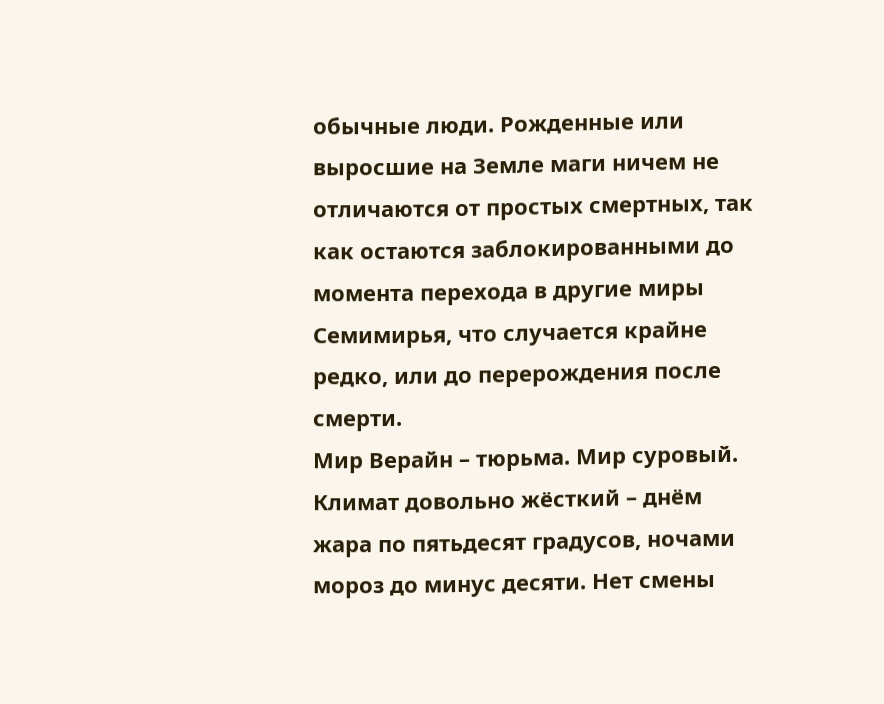обычные люди. Рожденные или выросшие на Земле маги ничем не отличаются от простых смертных, так как остаются заблокированными до момента перехода в другие миры Семимирья, что случается крайне редко, или до перерождения после смерти.
Мир Верайн – тюрьма. Мир суровый. Климат довольно жёсткий – днём жара по пятьдесят градусов, ночами мороз до минус десяти. Нет смены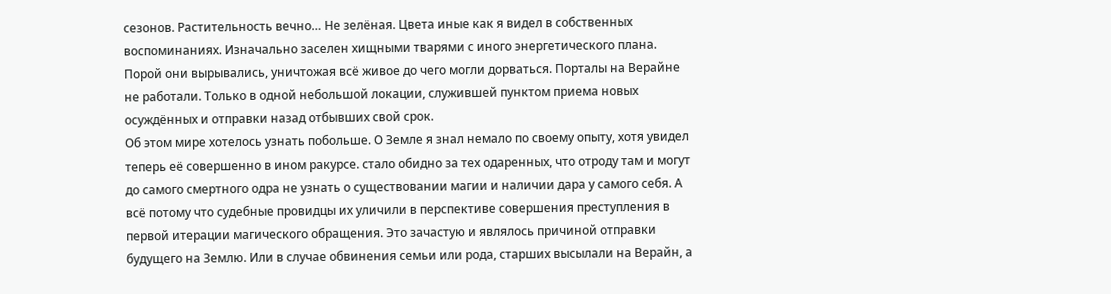сезонов. Растительность вечно… Не зелёная. Цвета иные как я видел в собственных воспоминаниях. Изначально заселен хищными тварями с иного энергетического плана. Порой они вырывались, уничтожая всё живое до чего могли дорваться. Порталы на Верайне не работали. Только в одной небольшой локации, служившей пунктом приема новых осуждённых и отправки назад отбывших свой срок.
Об этом мире хотелось узнать побольше. О Земле я знал немало по своему опыту, хотя увидел теперь её совершенно в ином ракурсе. стало обидно за тех одаренных, что отроду там и могут до самого смертного одра не узнать о существовании магии и наличии дара у самого себя. А всё потому что судебные провидцы их уличили в перспективе совершения преступления в первой итерации магического обращения. Это зачастую и являлось причиной отправки будущего на Землю. Или в случае обвинения семьи или рода, старших высылали на Верайн, а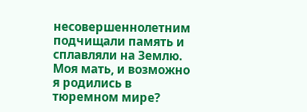несовершеннолетним подчищали память и сплавляли на Землю.
Моя мать, и возможно я родились в тюремном мире?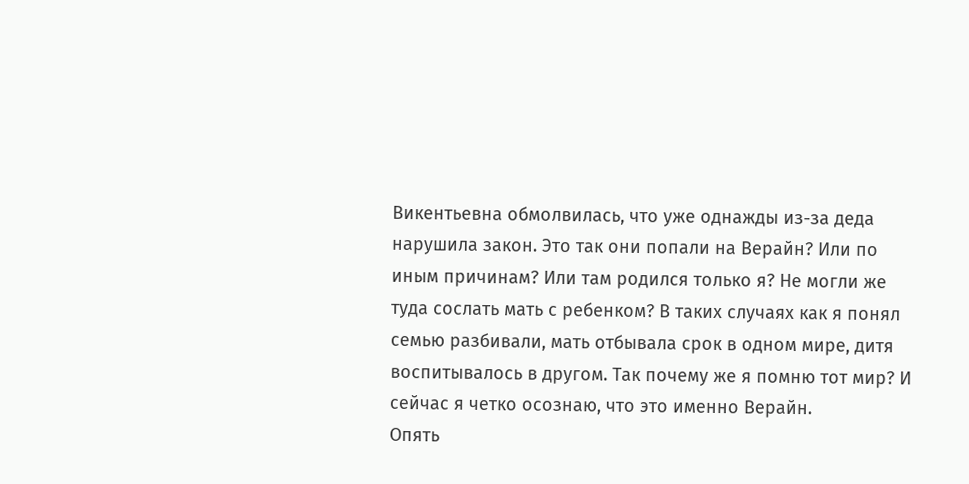Викентьевна обмолвилась, что уже однажды из-за деда нарушила закон. Это так они попали на Верайн? Или по иным причинам? Или там родился только я? Не могли же туда сослать мать с ребенком? В таких случаях как я понял семью разбивали, мать отбывала срок в одном мире, дитя воспитывалось в другом. Так почему же я помню тот мир? И сейчас я четко осознаю, что это именно Верайн.
Опять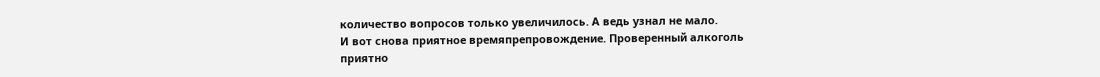количество вопросов только увеличилось. А ведь узнал не мало.
И вот снова приятное времяпрепровождение. Проверенный алкоголь приятно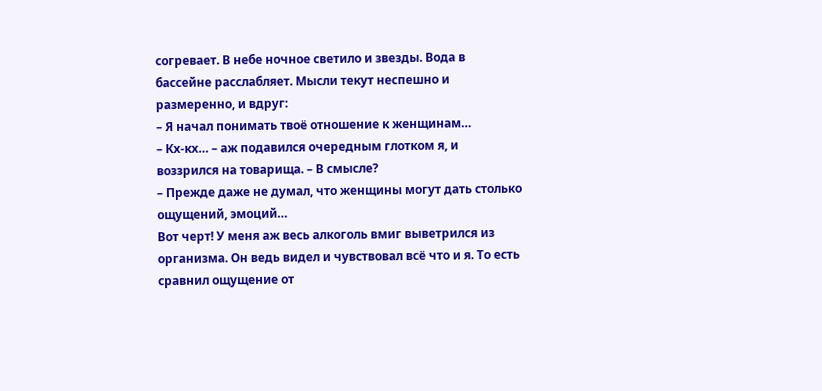согревает. В небе ночное светило и звезды. Вода в бассейне расслабляет. Мысли текут неспешно и размеренно, и вдруг:
– Я начал понимать твоё отношение к женщинам…
– Кх-кх… – аж подавился очередным глотком я, и воззрился на товарища. – В смысле?
– Прежде даже не думал, что женщины могут дать столько ощущений, эмоций…
Вот черт! У меня аж весь алкоголь вмиг выветрился из организма. Он ведь видел и чувствовал всё что и я. То есть сравнил ощущение от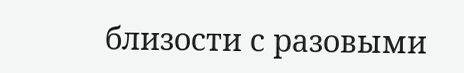близости с разовыми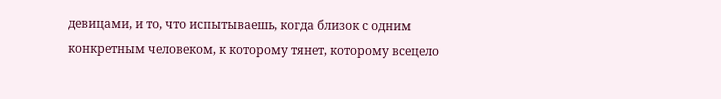девицами, и то, что испытываешь, когда близок с одним конкретным человеком, к которому тянет, которому всецело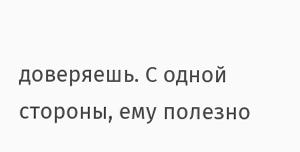доверяешь. С одной стороны, ему полезно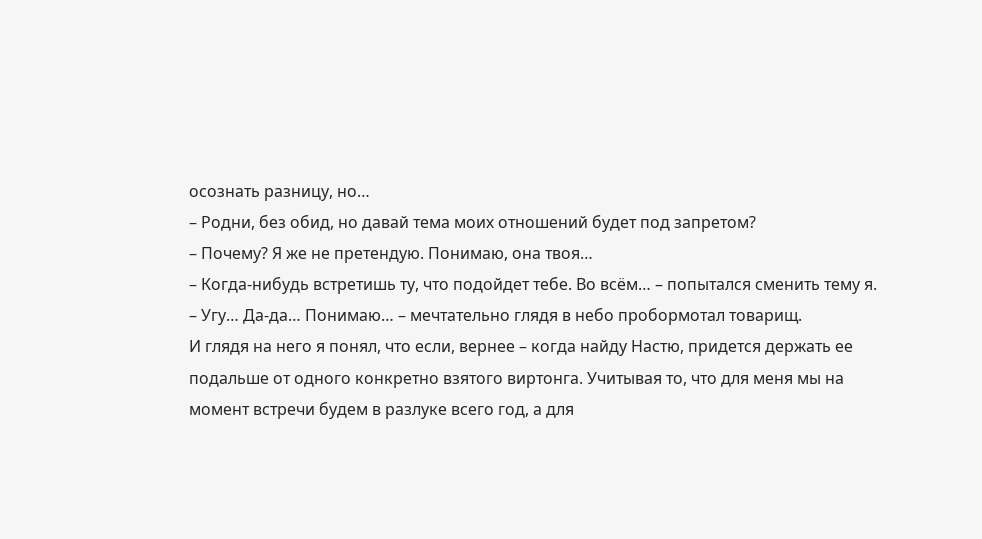осознать разницу, но…
– Родни, без обид, но давай тема моих отношений будет под запретом?
– Почему? Я же не претендую. Понимаю, она твоя…
– Когда-нибудь встретишь ту, что подойдет тебе. Во всём… – попытался сменить тему я.
– Угу… Да-да… Понимаю… – мечтательно глядя в небо пробормотал товарищ.
И глядя на него я понял, что если, вернее – когда найду Настю, придется держать ее подальше от одного конкретно взятого виртонга. Учитывая то, что для меня мы на момент встречи будем в разлуке всего год, а для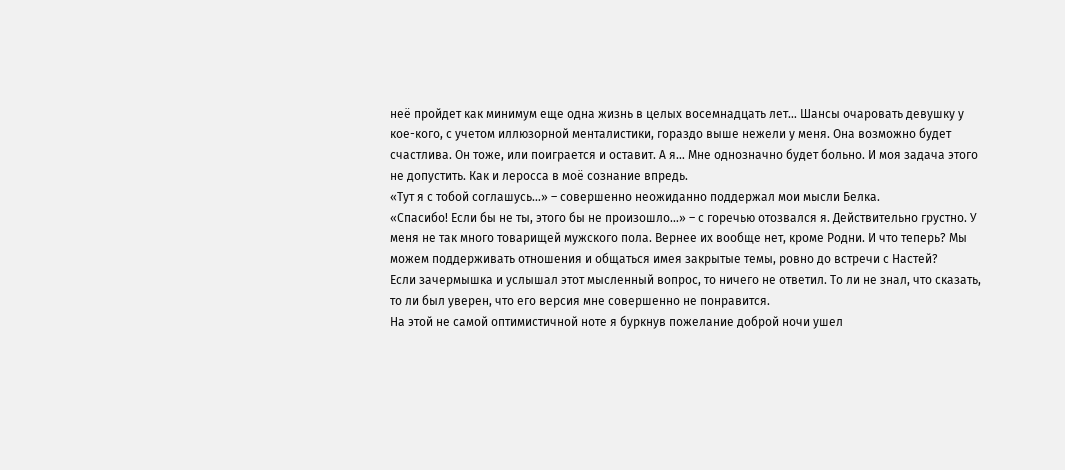неё пройдет как минимум еще одна жизнь в целых восемнадцать лет… Шансы очаровать девушку у кое-кого, с учетом иллюзорной менталистики, гораздо выше нежели у меня. Она возможно будет счастлива. Он тоже, или поиграется и оставит. А я… Мне однозначно будет больно. И моя задача этого не допустить. Как и леросса в моё сознание впредь.
«Тут я с тобой соглашусь…» – совершенно неожиданно поддержал мои мысли Белка.
«Спасибо! Если бы не ты, этого бы не произошло…» – с горечью отозвался я. Действительно грустно. У меня не так много товарищей мужского пола. Вернее их вообще нет, кроме Родни. И что теперь? Мы можем поддерживать отношения и общаться имея закрытые темы, ровно до встречи с Настей?
Если зачермышка и услышал этот мысленный вопрос, то ничего не ответил. То ли не знал, что сказать, то ли был уверен, что его версия мне совершенно не понравится.
На этой не самой оптимистичной ноте я буркнув пожелание доброй ночи ушел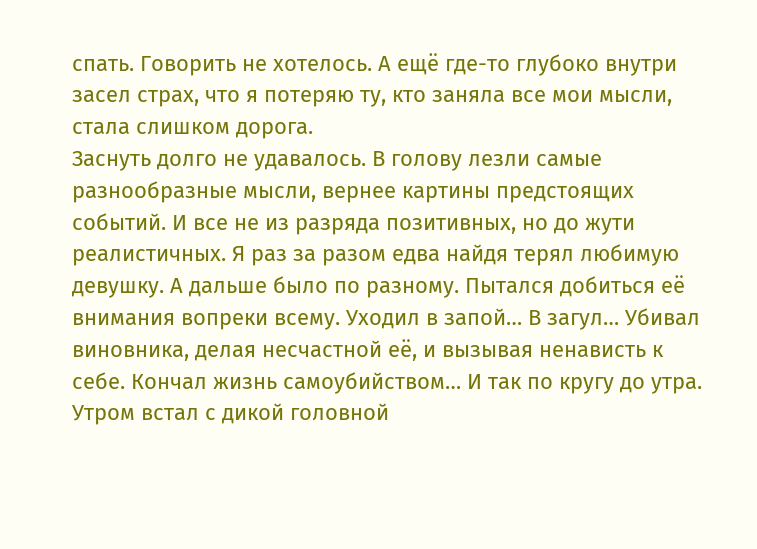спать. Говорить не хотелось. А ещё где-то глубоко внутри засел страх, что я потеряю ту, кто заняла все мои мысли, стала слишком дорога.
Заснуть долго не удавалось. В голову лезли самые разнообразные мысли, вернее картины предстоящих событий. И все не из разряда позитивных, но до жути реалистичных. Я раз за разом едва найдя терял любимую девушку. А дальше было по разному. Пытался добиться её внимания вопреки всему. Уходил в запой… В загул… Убивал виновника, делая несчастной её, и вызывая ненависть к себе. Кончал жизнь самоубийством… И так по кругу до утра.
Утром встал с дикой головной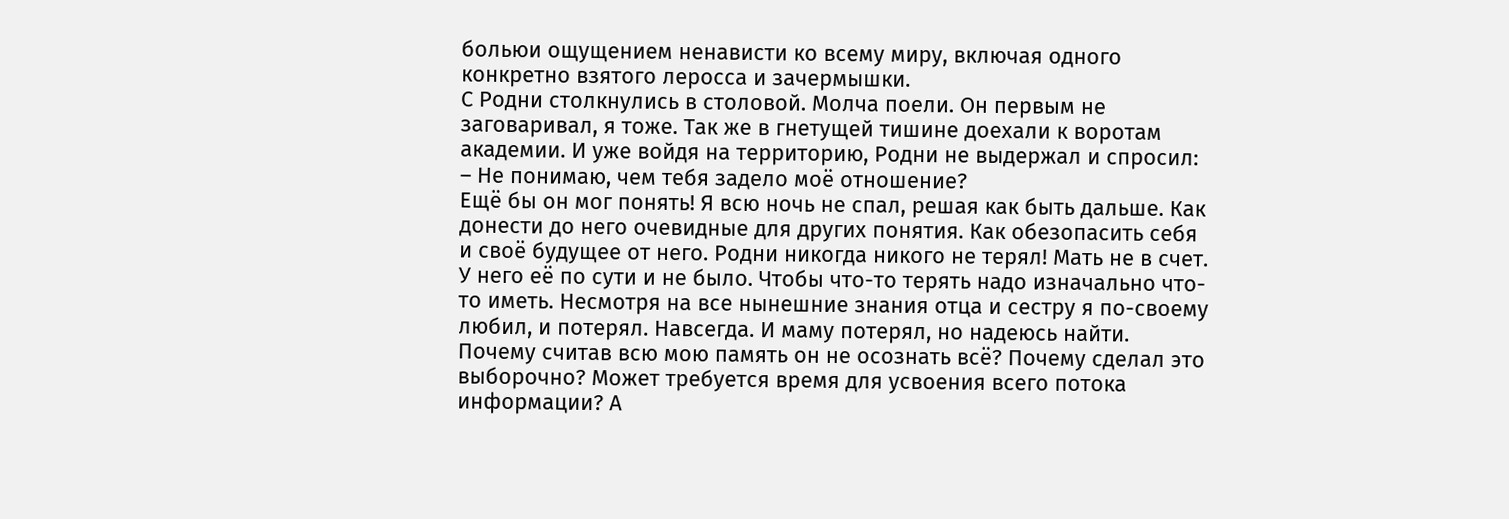больюи ощущением ненависти ко всему миру, включая одного конкретно взятого леросса и зачермышки.
С Родни столкнулись в столовой. Молча поели. Он первым не заговаривал, я тоже. Так же в гнетущей тишине доехали к воротам академии. И уже войдя на территорию, Родни не выдержал и спросил:
– Не понимаю, чем тебя задело моё отношение?
Ещё бы он мог понять! Я всю ночь не спал, решая как быть дальше. Как донести до него очевидные для других понятия. Как обезопасить себя и своё будущее от него. Родни никогда никого не терял! Мать не в счет. У него её по сути и не было. Чтобы что-то терять надо изначально что-то иметь. Несмотря на все нынешние знания отца и сестру я по-своему любил, и потерял. Навсегда. И маму потерял, но надеюсь найти.
Почему считав всю мою память он не осознать всё? Почему сделал это выборочно? Может требуется время для усвоения всего потока информации? А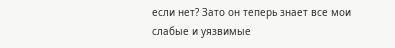если нет? Зато он теперь знает все мои слабые и уязвимые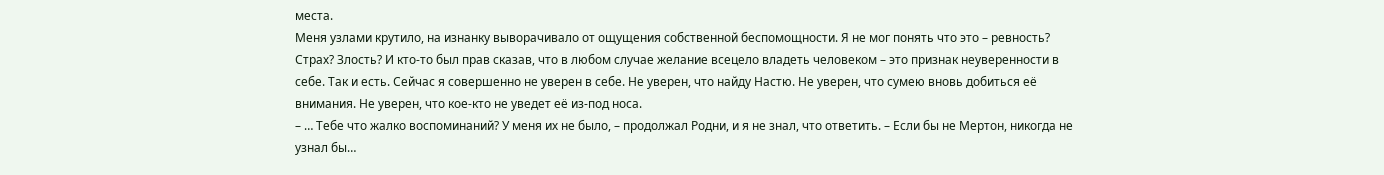места.
Меня узлами крутило, на изнанку выворачивало от ощущения собственной беспомощности. Я не мог понять что это – ревность? Страх? Злость? И кто-то был прав сказав, что в любом случае желание всецело владеть человеком – это признак неуверенности в себе. Так и есть. Сейчас я совершенно не уверен в себе. Не уверен, что найду Настю. Не уверен, что сумею вновь добиться её внимания. Не уверен, что кое-кто не уведет её из-под носа.
– … Тебе что жалко воспоминаний? У меня их не было, – продолжал Родни, и я не знал, что ответить. – Если бы не Мертон, никогда не узнал бы…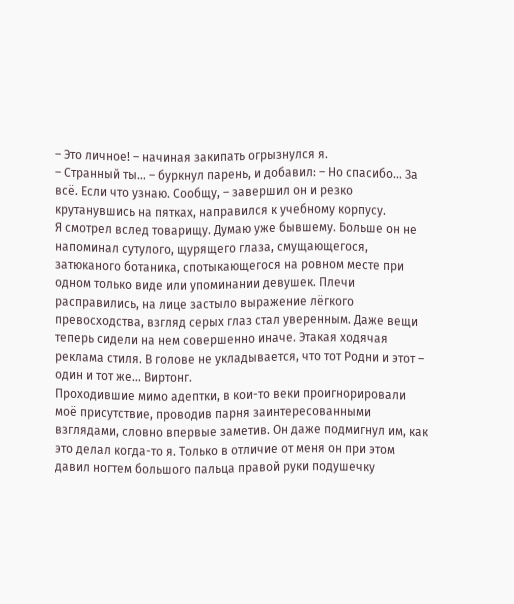– Это личное! – начиная закипать огрызнулся я.
– Странный ты… – буркнул парень, и добавил: – Но спасибо… За всё. Если что узнаю. Сообщу, – завершил он и резко крутанувшись на пятках, направился к учебному корпусу.
Я смотрел вслед товарищу. Думаю уже бывшему. Больше он не напоминал сутулого, щурящего глаза, смущающегося, затюканого ботаника, спотыкающегося на ровном месте при одном только виде или упоминании девушек. Плечи расправились, на лице застыло выражение лёгкого превосходства, взгляд серых глаз стал уверенным. Даже вещи теперь сидели на нем совершенно иначе. Этакая ходячая реклама стиля. В голове не укладывается, что тот Родни и этот – один и тот же… Виртонг.
Проходившие мимо адептки, в кои-то веки проигнорировали моё присутствие, проводив парня заинтересованными взглядами, словно впервые заметив. Он даже подмигнул им, как это делал когда-то я. Только в отличие от меня он при этом давил ногтем большого пальца правой руки подушечку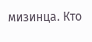мизинца. Кто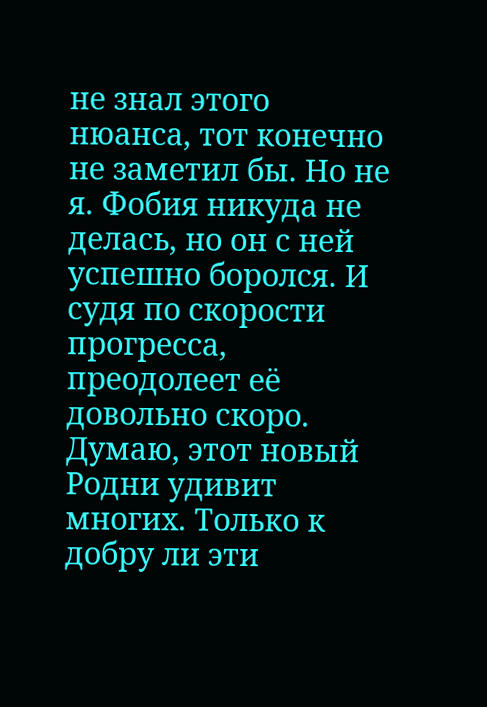не знал этого нюанса, тот конечно не заметил бы. Но не я. Фобия никуда не делась, но он с ней успешно боролся. И судя по скорости прогресса, преодолеет её довольно скоро.
Думаю, этот новый Родни удивит многих. Только к добру ли эти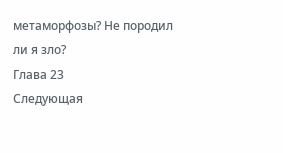метаморфозы? Не породил ли я зло?
Глава 23
Следующая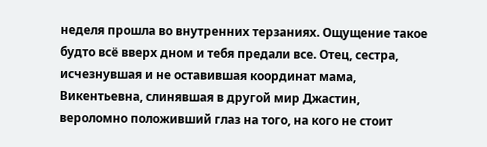неделя прошла во внутренних терзаниях. Ощущение такое будто всё вверх дном и тебя предали все. Отец, сестра, исчезнувшая и не оставившая координат мама, Викентьевна, слинявшая в другой мир Джастин, вероломно положивший глаз на того, на кого не стоит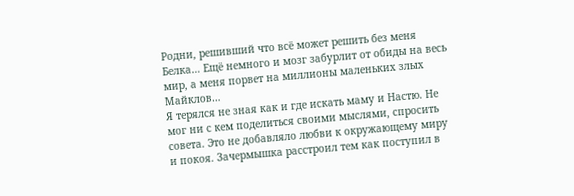Родни, решивший что всё может решить без меня Белка… Ещё немного и мозг забурлит от обиды на весь мир, а меня порвет на миллионы маленьких злых Майклов…
Я терялся не зная как и где искать маму и Настю. Не мог ни с кем поделиться своими мыслями, спросить совета. Это не добавляло любви к окружающему миру и покоя. Зачермышка расстроил тем как поступил в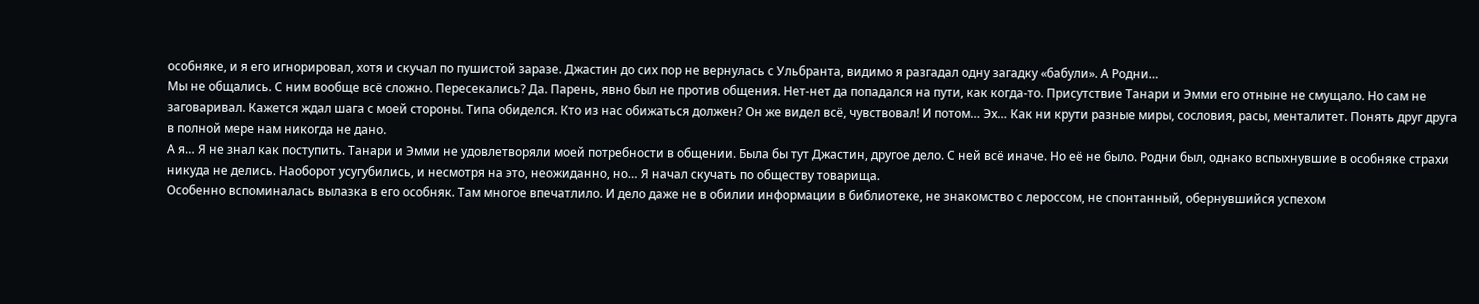особняке, и я его игнорировал, хотя и скучал по пушистой заразе. Джастин до сих пор не вернулась с Ульбранта, видимо я разгадал одну загадку «бабули». А Родни…
Мы не общались. С ним вообще всё сложно. Пересекались? Да. Парень, явно был не против общения. Нет-нет да попадался на пути, как когда-то. Присутствие Танари и Эмми его отныне не смущало. Но сам не заговаривал. Кажется ждал шага с моей стороны. Типа обиделся. Кто из нас обижаться должен? Он же видел всё, чувствовал! И потом… Эх… Как ни крути разные миры, сословия, расы, менталитет. Понять друг друга в полной мере нам никогда не дано.
А я… Я не знал как поступить. Танари и Эмми не удовлетворяли моей потребности в общении. Была бы тут Джастин, другое дело. С ней всё иначе. Но её не было. Родни был, однако вспыхнувшие в особняке страхи никуда не делись. Наоборот усугубились, и несмотря на это, неожиданно, но… Я начал скучать по обществу товарища.
Особенно вспоминалась вылазка в его особняк. Там многое впечатлило. И дело даже не в обилии информации в библиотеке, не знакомство с лероссом, не спонтанный, обернувшийся успехом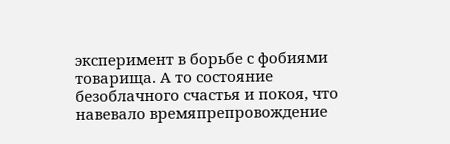эксперимент в борьбе с фобиями товарища. А то состояние безоблачного счастья и покоя, что навевало времяпрепровождение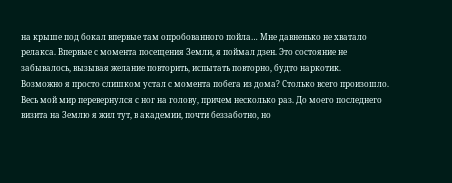на крыше под бокал впервые там опробованного пойла… Мне давненько не хватало релакса. Впервые с момента посещения Земли, я поймал дзен. Это состояние не забывалось, вызывая желание повторить, испытать повторно, будто наркотик.
Возможно я просто слишком устал с момента побега из дома? Столько всего произошло. Весь мой мир перевернулся с ног на голову, причем несколько раз. До моего последнего визита на Землю я жил тут, в академии, почти беззаботно, но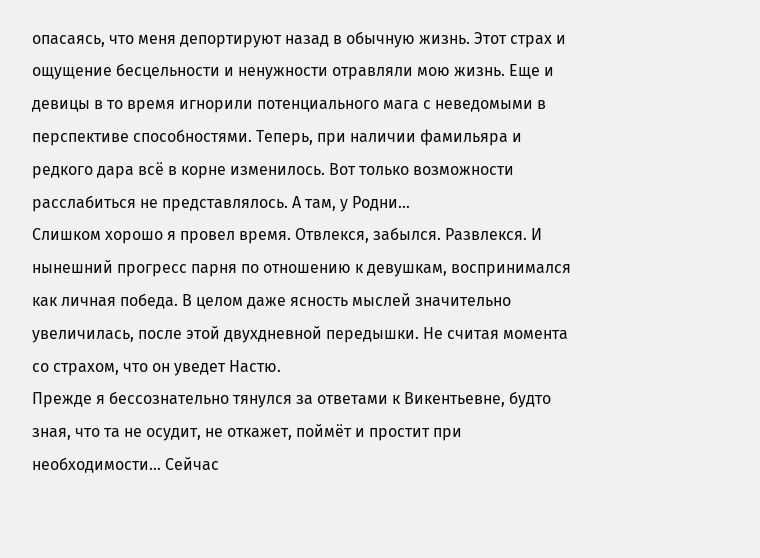опасаясь, что меня депортируют назад в обычную жизнь. Этот страх и ощущение бесцельности и ненужности отравляли мою жизнь. Еще и девицы в то время игнорили потенциального мага с неведомыми в перспективе способностями. Теперь, при наличии фамильяра и редкого дара всё в корне изменилось. Вот только возможности расслабиться не представлялось. А там, у Родни…
Слишком хорошо я провел время. Отвлекся, забылся. Развлекся. И нынешний прогресс парня по отношению к девушкам, воспринимался как личная победа. В целом даже ясность мыслей значительно увеличилась, после этой двухдневной передышки. Не считая момента со страхом, что он уведет Настю.
Прежде я бессознательно тянулся за ответами к Викентьевне, будто зная, что та не осудит, не откажет, поймёт и простит при необходимости… Сейчас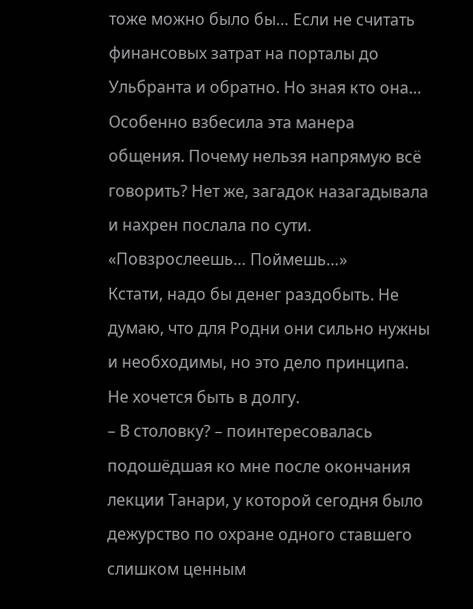тоже можно было бы… Если не считать финансовых затрат на порталы до Ульбранта и обратно. Но зная кто она… Особенно взбесила эта манера общения. Почему нельзя напрямую всё говорить? Нет же, загадок назагадывала и нахрен послала по сути. «Повзрослеешь… Поймешь…»
Кстати, надо бы денег раздобыть. Не думаю, что для Родни они сильно нужны и необходимы, но это дело принципа. Не хочется быть в долгу.
– В столовку? – поинтересовалась подошёдшая ко мне после окончания лекции Танари, у которой сегодня было дежурство по охране одного ставшего слишком ценным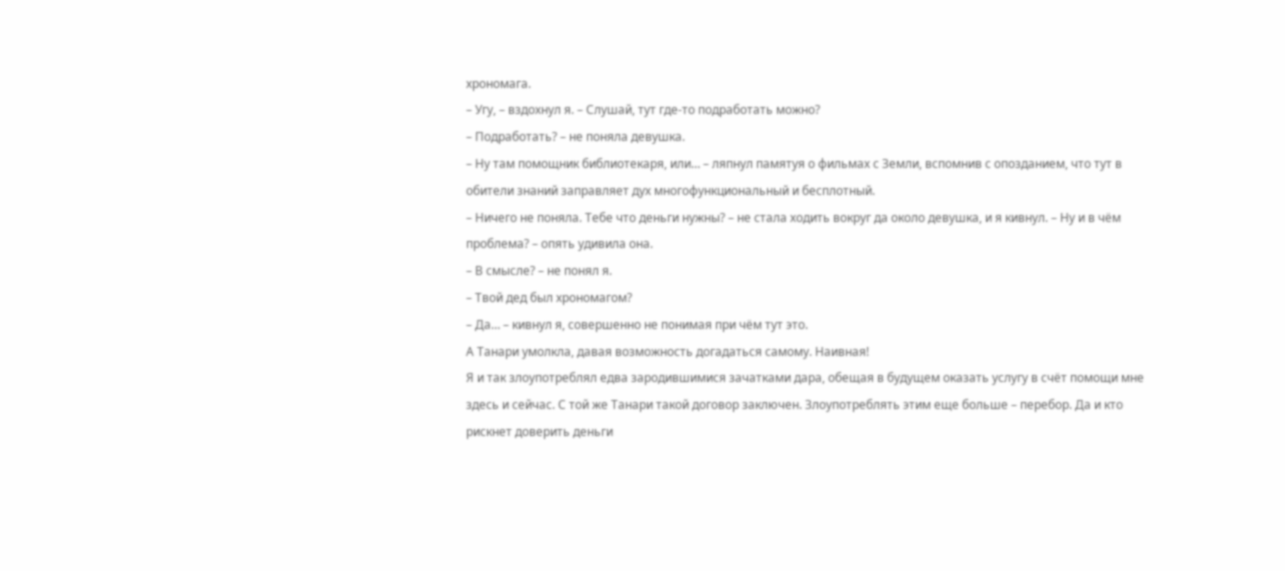хрономага.
– Угу, – вздохнул я. – Слушай, тут где-то подработать можно?
– Подработать? – не поняла девушка.
– Ну там помощник библиотекаря, или… – ляпнул памятуя о фильмах с Земли, вспомнив с опозданием, что тут в обители знаний заправляет дух многофункциональный и бесплотный.
– Ничего не поняла. Тебе что деньги нужны? – не стала ходить вокруг да около девушка, и я кивнул. – Ну и в чём проблема? – опять удивила она.
– В смысле? – не понял я.
– Твой дед был хрономагом?
– Да… – кивнул я, совершенно не понимая при чём тут это.
А Танари умолкла, давая возможность догадаться самому. Наивная!
Я и так злоупотреблял едва зародившимися зачатками дара, обещая в будущем оказать услугу в счёт помощи мне здесь и сейчас. С той же Танари такой договор заключен. Злоупотреблять этим еще больше – перебор. Да и кто рискнет доверить деньги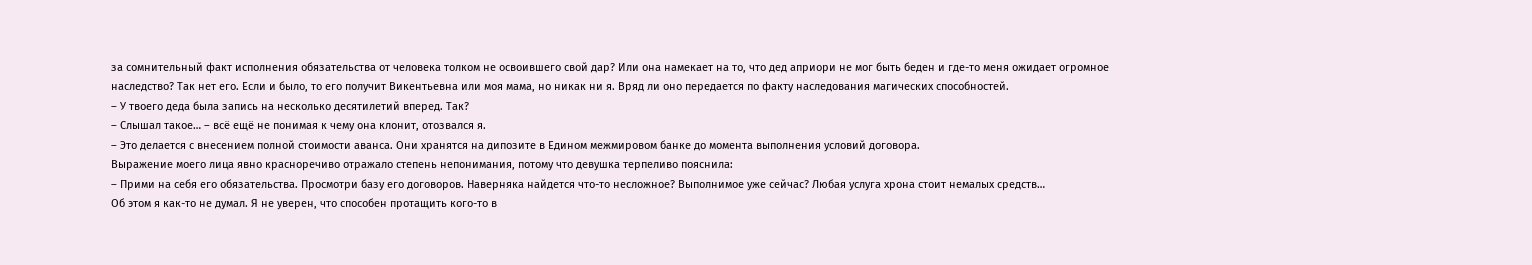за сомнительный факт исполнения обязательства от человека толком не освоившего свой дар? Или она намекает на то, что дед априори не мог быть беден и где-то меня ожидает огромное наследство? Так нет его. Если и было, то его получит Викентьевна или моя мама, но никак ни я. Вряд ли оно передается по факту наследования магических способностей.
– У твоего деда была запись на несколько десятилетий вперед. Так?
– Слышал такое… – всё ещё не понимая к чему она клонит, отозвался я.
– Это делается с внесением полной стоимости аванса. Они хранятся на дипозите в Едином межмировом банке до момента выполнения условий договора.
Выражение моего лица явно красноречиво отражало степень непонимания, потому что девушка терпеливо пояснила:
– Прими на себя его обязательства. Просмотри базу его договоров. Наверняка найдется что-то несложное? Выполнимое уже сейчас? Любая услуга хрона стоит немалых средств…
Об этом я как-то не думал. Я не уверен, что способен протащить кого-то в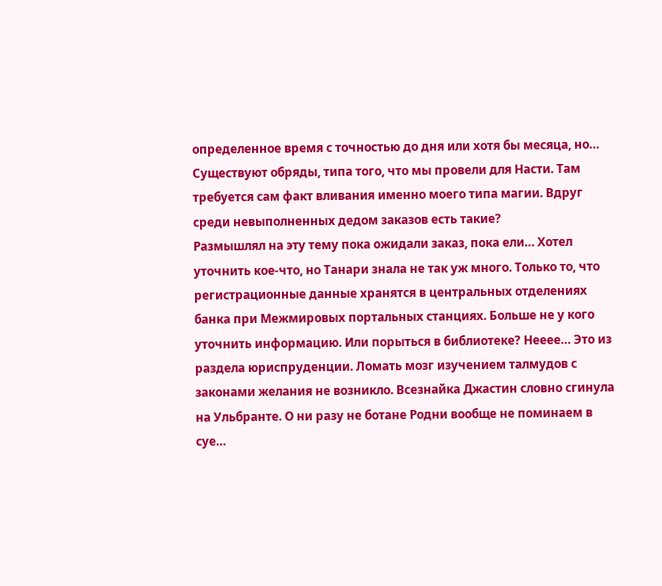определенное время с точностью до дня или хотя бы месяца, но… Существуют обряды, типа того, что мы провели для Насти. Там требуется сам факт вливания именно моего типа магии. Вдруг среди невыполненных дедом заказов есть такие?
Размышлял на эту тему пока ожидали заказ, пока ели… Хотел уточнить кое-что, но Танари знала не так уж много. Только то, что регистрационные данные хранятся в центральных отделениях банка при Межмировых портальных станциях. Больше не у кого уточнить информацию. Или порыться в библиотеке? Нееее… Это из раздела юриспруденции. Ломать мозг изучением талмудов с законами желания не возникло. Всезнайка Джастин словно сгинула на Ульбранте. О ни разу не ботане Родни вообще не поминаем в суе…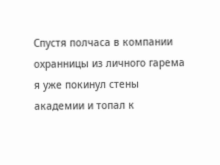Спустя полчаса в компании охранницы из личного гарема я уже покинул стены академии и топал к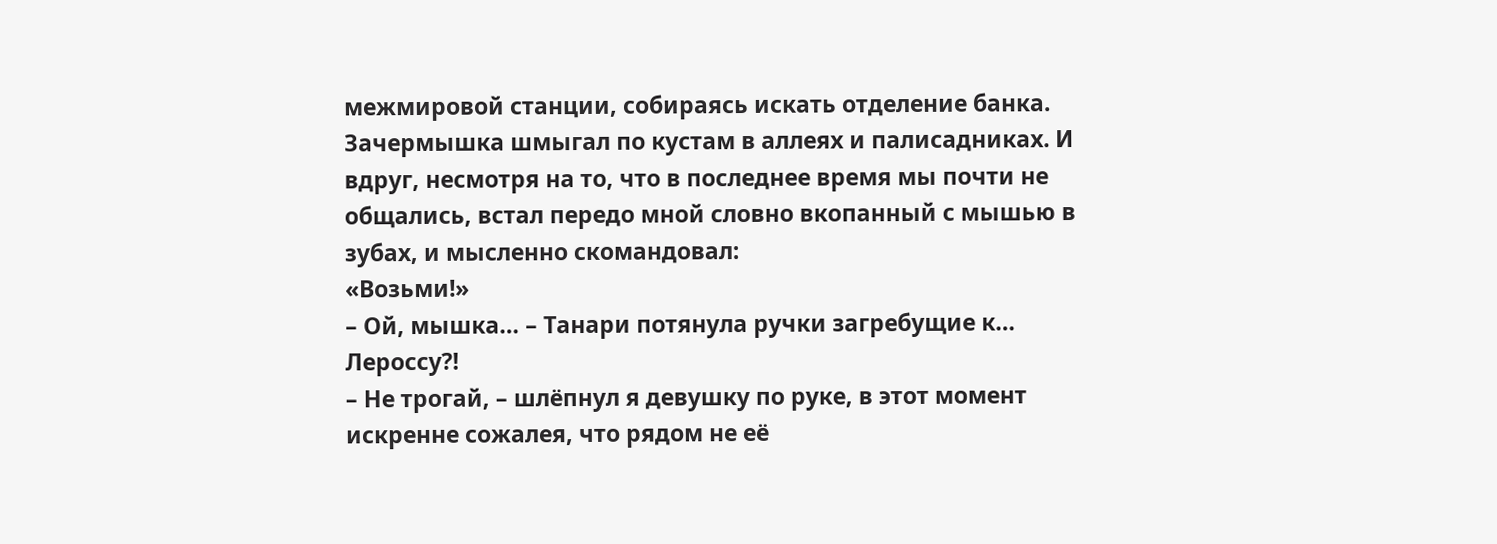межмировой станции, собираясь искать отделение банка. Зачермышка шмыгал по кустам в аллеях и палисадниках. И вдруг, несмотря на то, что в последнее время мы почти не общались, встал передо мной словно вкопанный с мышью в зубах, и мысленно скомандовал:
«Возьми!»
– Ой, мышка… – Танари потянула ручки загребущие к… Лероссу⁈
– Не трогай, – шлёпнул я девушку по руке, в этот момент искренне сожалея, что рядом не её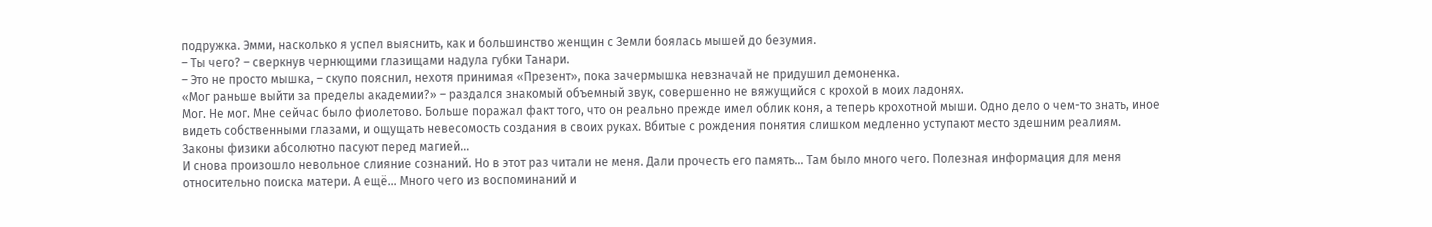подружка. Эмми, насколько я успел выяснить, как и большинство женщин с Земли боялась мышей до безумия.
– Ты чего? – сверкнув чернющими глазищами надула губки Танари.
– Это не просто мышка, – скупо пояснил, нехотя принимая «Презент», пока зачермышка невзначай не придушил демоненка.
«Мог раньше выйти за пределы академии?» – раздался знакомый объемный звук, совершенно не вяжущийся с крохой в моих ладонях.
Мог. Не мог. Мне сейчас было фиолетово. Больше поражал факт того, что он реально прежде имел облик коня, а теперь крохотной мыши. Одно дело о чем-то знать, иное видеть собственными глазами, и ощущать невесомость создания в своих руках. Вбитые с рождения понятия слишком медленно уступают место здешним реалиям. Законы физики абсолютно пасуют перед магией…
И снова произошло невольное слияние сознаний. Но в этот раз читали не меня. Дали прочесть его память… Там было много чего. Полезная информация для меня относительно поиска матери. А ещё… Много чего из воспоминаний и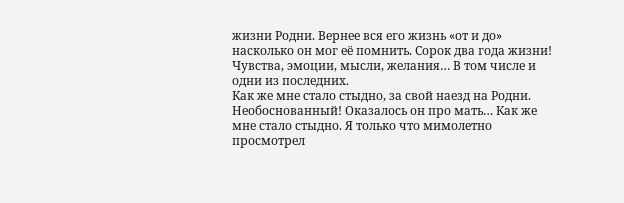жизни Родни. Вернее вся его жизнь «от и до» насколько он мог её помнить. Сорок два года жизни! Чувства, эмоции, мысли, желания… В том числе и одни из последних.
Как же мне стало стыдно, за свой наезд на Родни. Необоснованный! Оказалось он про мать… Как же мне стало стыдно. Я только что мимолетно просмотрел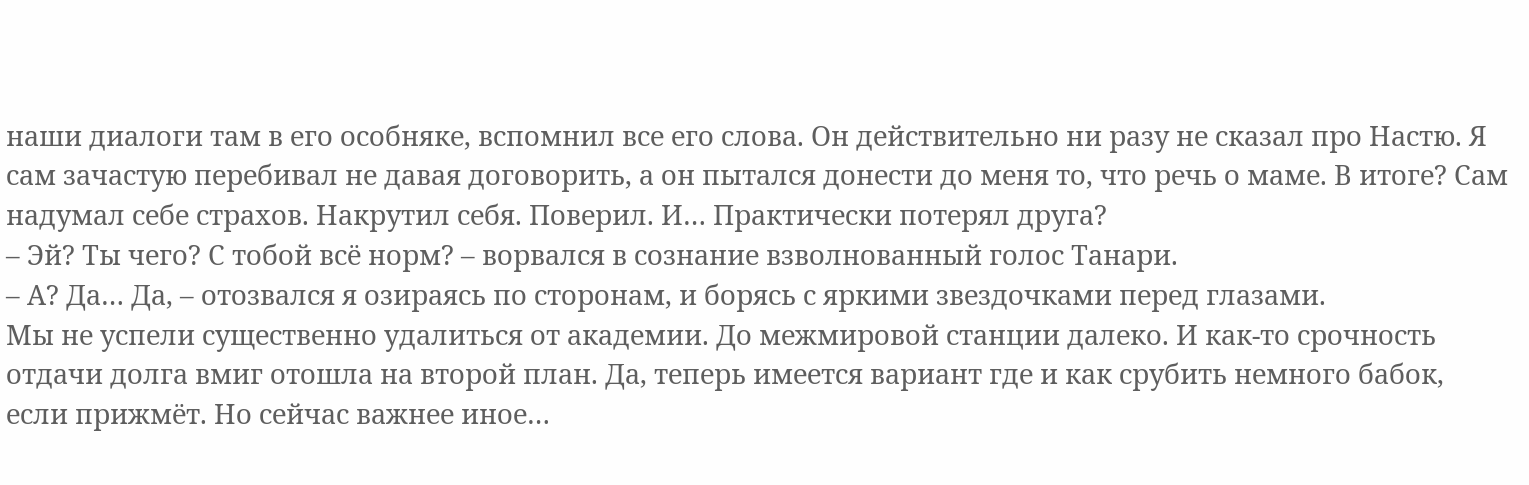наши диалоги там в его особняке, вспомнил все его слова. Он действительно ни разу не сказал про Настю. Я сам зачастую перебивал не давая договорить, а он пытался донести до меня то, что речь о маме. В итоге? Сам надумал себе страхов. Накрутил себя. Поверил. И… Практически потерял друга?
– Эй? Ты чего? С тобой всё норм? – ворвался в сознание взволнованный голос Танари.
– А? Да… Да, – отозвался я озираясь по сторонам, и борясь с яркими звездочками перед глазами.
Мы не успели существенно удалиться от академии. До межмировой станции далеко. И как-то срочность отдачи долга вмиг отошла на второй план. Да, теперь имеется вариант где и как срубить немного бабок, если прижмёт. Но сейчас важнее иное…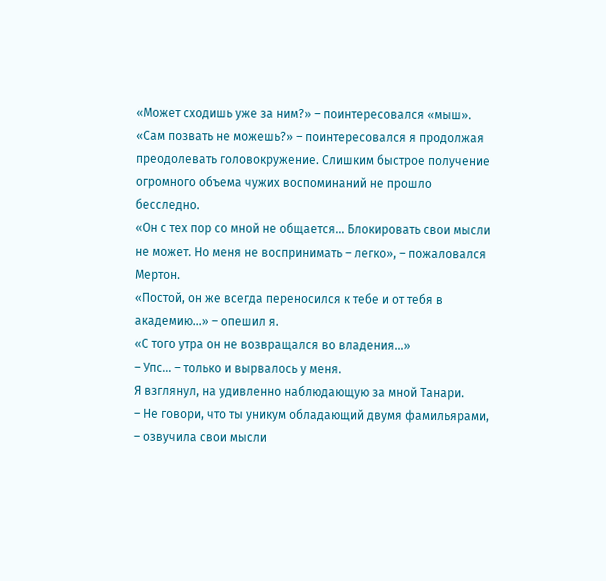«Может сходишь уже за ним?» – поинтересовался «мыш».
«Сам позвать не можешь?» – поинтересовался я продолжая преодолевать головокружение. Слишким быстрое получение огромного объема чужих воспоминаний не прошло бесследно.
«Он с тех пор со мной не общается… Блокировать свои мысли не может. Но меня не воспринимать – легко», – пожаловался Мертон.
«Постой, он же всегда переносился к тебе и от тебя в академию…» – опешил я.
«С того утра он не возвращался во владения…»
– Упс… – только и вырвалось у меня.
Я взглянул, на удивленно наблюдающую за мной Танари.
– Не говори, что ты уникум обладающий двумя фамильярами, – озвучила свои мысли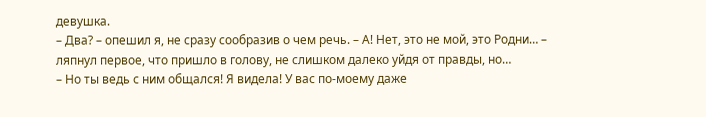девушка.
– Два? – опешил я, не сразу сообразив о чем речь. – А! Нет, это не мой, это Родни… – ляпнул первое, что пришло в голову, не слишком далеко уйдя от правды, но…
– Но ты ведь с ним общался! Я видела! У вас по-моему даже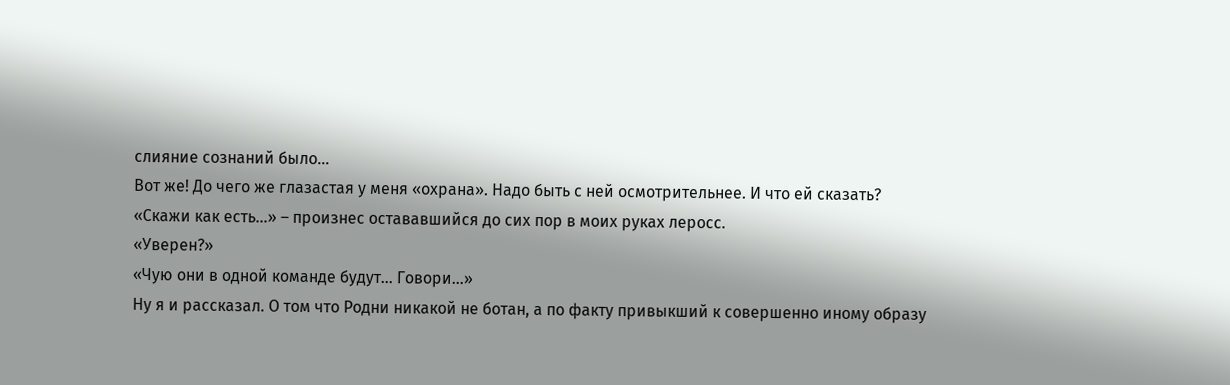слияние сознаний было…
Вот же! До чего же глазастая у меня «охрана». Надо быть с ней осмотрительнее. И что ей сказать?
«Скажи как есть…» – произнес остававшийся до сих пор в моих руках леросс.
«Уверен?»
«Чую они в одной команде будут… Говори…»
Ну я и рассказал. О том что Родни никакой не ботан, а по факту привыкший к совершенно иному образу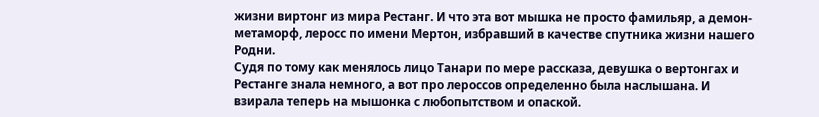жизни виртонг из мира Рестанг. И что эта вот мышка не просто фамильяр, а демон-метаморф, леросс по имени Мертон, избравший в качестве спутника жизни нашего Родни.
Судя по тому как менялось лицо Танари по мере рассказа, девушка о вертонгах и Рестанге знала немного, а вот про лероссов определенно была наслышана. И взирала теперь на мышонка с любопытством и опаской.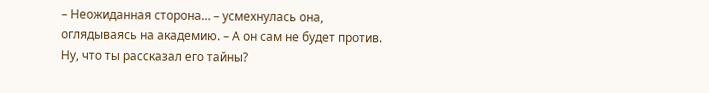– Неожиданная сторона… – усмехнулась она, оглядываясь на академию. – А он сам не будет против. Ну, что ты рассказал его тайны?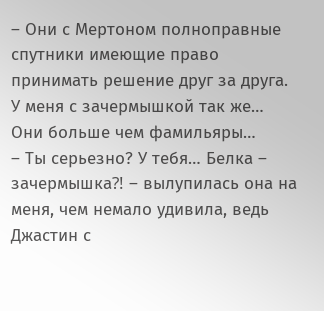– Они с Мертоном полноправные спутники имеющие право принимать решение друг за друга. У меня с зачермышкой так же… Они больше чем фамильяры…
– Ты серьезно? У тебя… Белка – зачермышка⁈ – вылупилась она на меня, чем немало удивила, ведь Джастин с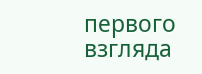первого взгляда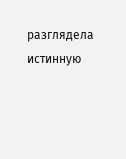разглядела истинную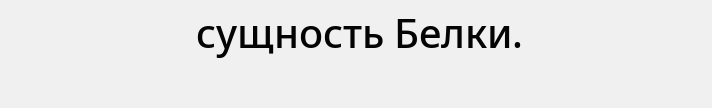сущность Белки.